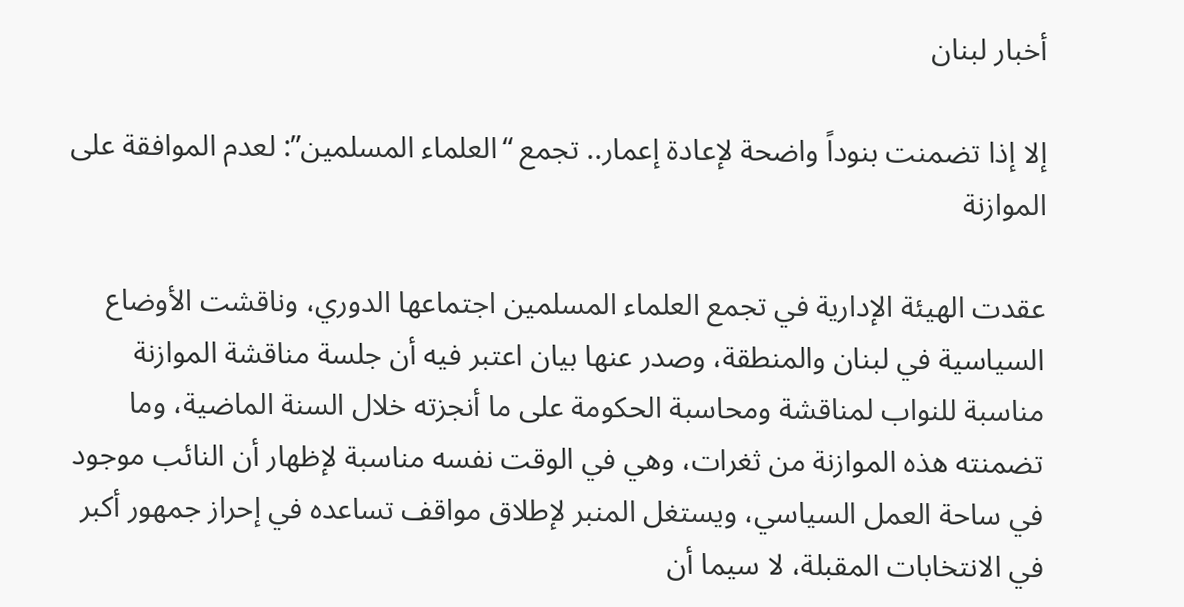أخبار لبنان

إلا إذا تضمنت بنوداً واضحة لإعادة إعمار.. تجمع “العلماء المسلمين”: لعدم الموافقة على الموازنة

عقدت الهيئة الإدارية في تجمع العلماء المسلمين اجتماعها الدوري، وناقشت الأوضاع السياسية في لبنان والمنطقة، وصدر عنها بيان اعتبر فيه أن جلسة مناقشة الموازنة مناسبة للنواب لمناقشة ومحاسبة الحكومة على ما أنجزته خلال السنة الماضية، وما تضمنته هذه الموازنة من ثغرات، وهي في الوقت نفسه مناسبة لإظهار أن النائب موجود في ساحة العمل السياسي، ويستغل المنبر لإطلاق مواقف تساعده في إحراز جمهور أكبر في الانتخابات المقبلة، لا سيما أن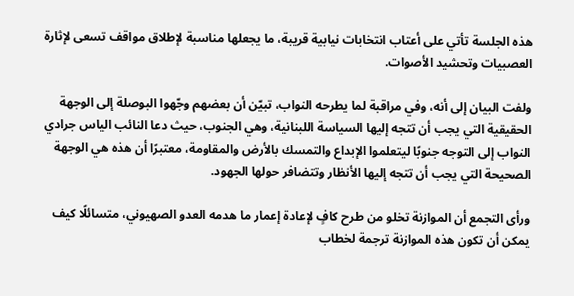هذه الجلسة تأتي على أعتاب انتخابات نيابية قريبة، ما يجعلها مناسبة لإطلاق مواقف تسعى لإثارة العصبيات وتحشيد الأصوات.

ولفت البيان إلى أنه، وفي مراقبة لما يطرحه النواب، تبيّن أن بعضهم وجّهوا البوصلة إلى الوجهة الحقيقية التي يجب أن تتجه إليها السياسة اللبنانية، وهي الجنوب، حيث دعا النائب الياس جرادي النواب إلى التوجه جنوبًا ليتعلموا الإبداع والتمسك بالأرض والمقاومة، معتبرًا أن هذه هي الوجهة الصحيحة التي يجب أن تتجه إليها الأنظار وتتضافر حولها الجهود.

ورأى التجمع أن الموازنة تخلو من طرح كافٍ لإعادة إعمار ما هدمه العدو الصهيوني، متسائلًا كيف يمكن أن تكون هذه الموازنة ترجمة لخطاب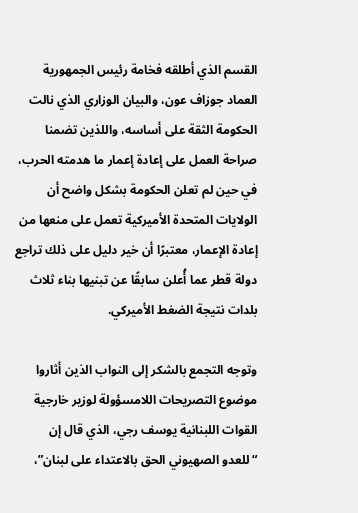القسم الذي أطلقه فخامة رئيس الجمهورية العماد جوزاف عون، والبيان الوزاري الذي نالت الحكومة الثقة على أساسه، واللذين تضمنا صراحة العمل على إعادة إعمار ما هدمته الحرب، في حين لم تعلن الحكومة بشكل واضح أن الولايات المتحدة الأميركية تعمل على منعها من إعادة الإعمار، معتبرًا أن خير دليل على ذلك تراجع دولة قطر عما أُعلن سابقًا عن تبنيها بناء ثلاث بلدات نتيجة الضغط الأميركي.

وتوجه التجمع بالشكر إلى النواب الذين أثاروا موضوع التصريحات اللامسؤولة لوزير خارجية القوات اللبنانية يوسف رجي، الذي قال إن “للعدو الصهيوني الحق بالاعتداء على لبنان”،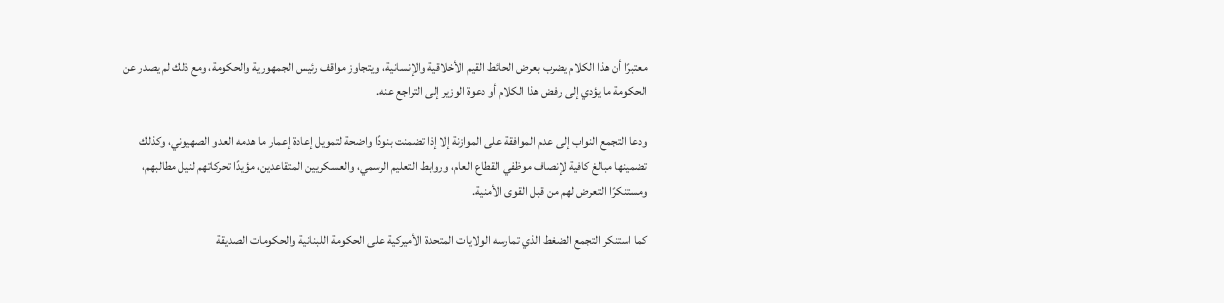معتبرًا أن هذا الكلام يضرب بعرض الحائط القيم الأخلاقية والإنسانية، ويتجاوز مواقف رئيس الجمهورية والحكومة، ومع ذلك لم يصدر عن الحكومة ما يؤدي إلى رفض هذا الكلام أو دعوة الوزير إلى التراجع عنه.

ودعا التجمع النواب إلى عدم الموافقة على الموازنة إلا إذا تضمنت بنودًا واضحة لتمويل إعادة إعمار ما هدمه العدو الصهيوني، وكذلك تضمينها مبالغ كافية لإنصاف موظفي القطاع العام، وروابط التعليم الرسمي، والعسكريين المتقاعدين، مؤيدًا تحركاتهم لنيل مطالبهم، ومستنكرًا التعرض لهم من قبل القوى الأمنية.

كما استنكر التجمع الضغط الذي تمارسه الولايات المتحدة الأميركية على الحكومة اللبنانية والحكومات الصديقة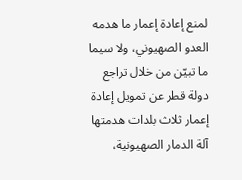لمنع إعادة إعمار ما هدمه العدو الصهيوني، ولا سيما ما تبيّن من خلال تراجع دولة قطر عن تمويل إعادة إعمار ثلاث بلدات هدمتها آلة الدمار الصهيونية،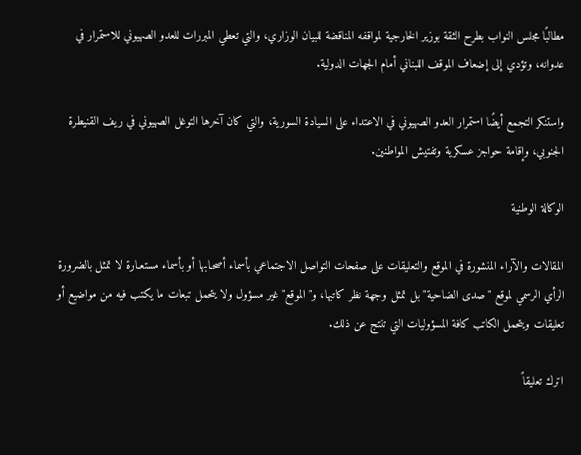مطالبًا مجلس النواب بطرح الثقة بوزير الخارجية لمواقفه المناقضة للبيان الوزاري، والتي تعطي المبررات للعدو الصهيوني للاستمرار في عدوانه، وتؤدي إلى إضعاف الموقف اللبناني أمام الجهات الدولية.

واستنكر التجمع أيضًا استمرار العدو الصهيوني في الاعتداء على السيادة السورية، والتي كان آخرها التوغل الصهيوني في ريف القنيطرة الجنوبي، وإقامة حواجز عسكرية وتفتيش المواطنين.

الوكالة الوطنية

المقالات والآراء المنشورة في الموقع والتعليقات على صفحات التواصل الاجتماعي بأسماء أصحـابها أو بأسماء مستعـارة لا تمثل بالضرورة الرأي الرسمي لموقع "صدى الضاحية" بل تمثل وجهة نظر كاتبها، و"الموقع" غير مسؤول ولا يتحمل تبعات ما يكتب فيه من مواضيع أو تعليقات ويتحمل الكاتب كافة المسؤوليات التي تنتج عن ذلك.

اترك تعليقاً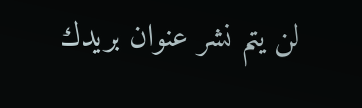لن يتم نشر عنوان بريدك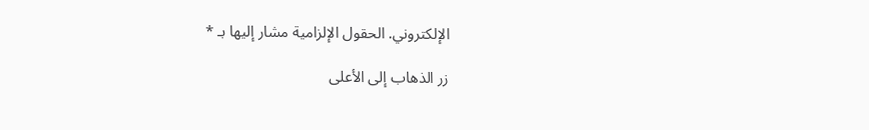الإلكتروني. الحقول الإلزامية مشار إليها بـ *

زر الذهاب إلى الأعلى